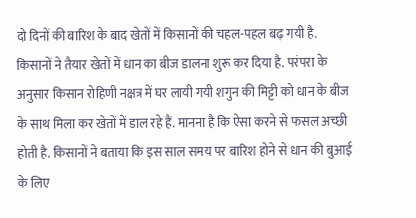दो दिनों की बारिश के बाद खेतों में किसानों की चहल-पहल बढ़ गयी है. किसानों ने तैयार खेतों में धान का बीज डालना शुरू कर दिया है. परंपरा के अनुसार किसान रोहिणी नक्षत्र में घर लायी गयी शगुन की मिट्टी को धान के बीज के साथ मिला कर खेतों में डाल रहे हैं. मानना है कि ऐसा करने से फसल अच्छी होती है. किसानों ने बताया कि इस साल समय पर बारिश होने से धान की बुआई के लिए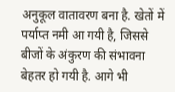अनुकूल वातावरण बना है. खेतों में पर्याप्त नमी आ गयी है, जिससे बीजों के अंकुरण की संभावना बेहतर हो गयी है. आगे भी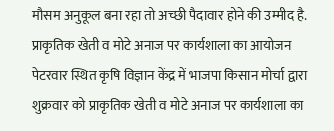मौसम अनुकूल बना रहा तो अच्छी पैदावार होने की उम्मीद है.
प्राकृतिक खेती व मोटे अनाज पर कार्यशाला का आयोजन
पेटरवार स्थित कृषि विज्ञान केंद्र में भाजपा किसान मोर्चा द्वारा शुक्रवार को प्राकृतिक खेती व मोटे अनाज पर कार्यशाला का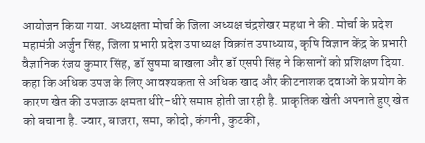आयोजन किया गया. अध्यक्षता मोर्चा के जिला अध्यक्ष चंद्रशेखर महथा ने की. मोर्चा के प्रदेश महामंत्री अर्जुन सिंह, जिला प्रभारी प्रदेश उपाध्यक्ष विक्रांत उपाध्याय, कृषि विज्ञान केंद्र के प्रभारी वैज्ञानिक रंजय कुमार सिंह, डॉ सुषमा बाखला और डॉ एसपी सिंह ने किसानों को प्रशिक्षण दिया. कहा कि अधिक उपज के लिए आवश्यकता से अधिक खाद और कीटनाशक दवाओं के प्रयोग के कारण खेत की उपजाऊ क्षमता धीरे-धीरे समाप्त होती जा रही है. प्राकृतिक खेती अपनाते हुए खेत को बचाना है. ज्वार, बाजरा, समा, कोदो, कंगनी, कुटकी,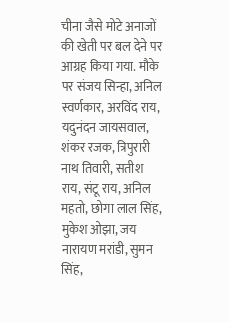चीना जैसे मोटे अनाजों की खेती पर बल देने पर आग्रह किया गया. मौके पर संजय सिन्हा, अनिल स्वर्णकार, अरविंद राय, यदुनंदन जायसवाल, शंकर रजक, त्रिपुरारी नाथ तिवारी, सतीश राय, संटू राय, अनिल महतो, छोगा लाल सिंह, मुकेश ओझा, जय नारायण मरांडी, सुमन सिंह,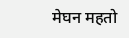मेघन महतो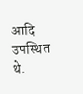आदि उपस्थित थे.